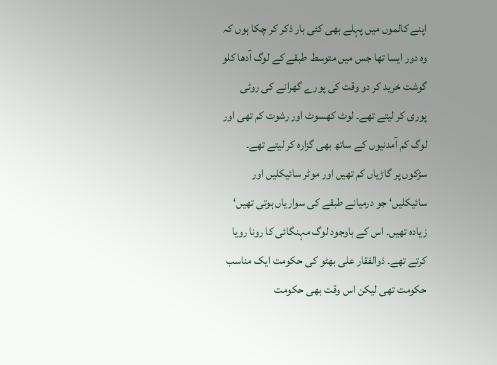اپنے کالموں میں پہلے بھی کئی بار ذکر کر چکا ہوں کہ وہ دور ایسا تھا جس میں متوسط طبقے کے لوگ آدھا کلو گوشت خرید کر دو وقت کی پورے گھرانے کی روٹی پوری کر لیتے تھے۔ لوٹ کھسوٹ اور رشوت کم تھی اور لوگ کم آمدنیوں کے ساتھ بھی گزارہ کر لیتے تھے۔ سڑکوں پر گاڑیاں کم تھیں اور موٹر سائیکلیں اور سائیکلیں‘ جو درمیانے طبقے کی سواریاں ہوتی تھیں‘ زیادہ تھیں۔ اس کے باوجود لوگ مہنگائی کا رونا رویا کرتے تھے۔ ذوالفقار علی بھٹو کی حکومت ایک مناسب حکومت تھی لیکن اس وقت بھی حکومت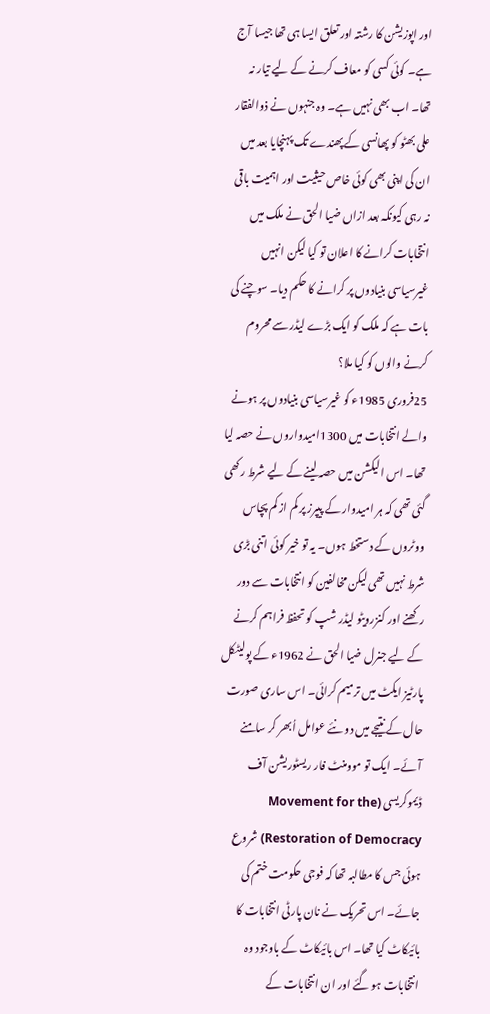اور اپوزیشن کا رشتہ اور تعلق ایسا ہی تھا جیسا آج ہے۔ کوئی کسی کو معاف کرنے کے لیے تیار نہ تھا۔ اب بھی نہیں ہے۔ وہ جنہوں نے ذوالفقار علی بھٹو کو پھانسی کے پھندے تک پہنچایا بعد میں ان کی اپنی بھی کوئی خاص حیثیت اور اہمیت باقی نہ رہی کیونکہ بعد ازاں ضیا الحق نے ملک میں انتخابات کرانے کا اعلان تو کیا لیکن انہیں غیرسیاسی بنیادوں پر کرانے کا حکم دیا۔ سوچنے کی بات ہے کہ ملک کو ایک بڑے لیڈر سے محروم کرنے والوں کو کیا ملا؟
25فروری 1985ء کو غیرسیاسی بنیادوں پر ہونے والے انتخابات میں 1300امیدواروں نے حصہ لیا تھا۔ اس الیکشن میں حصہ لینے کے لیے شرط رکھی گئی تھی کہ ہر امیدوار کے پیپرز پر کم از کم پچاس ووٹروں کے دستخط ہوں۔ یہ تو خیر کوئی اتنی بڑی شرط نہیں تھی لیکن مخالفین کو انتخابات سے دور رکھنے اور کنزرویٹو لیڈر شپ کو تحفظ فراہم کرنے کے لیے جنرل ضیا الحق نے 1962ء کے پولیٹکل پارٹیز ایکٹ میں ترمیم کرائی۔ اس ساری صورت حال کے نتیجے میں دو نئے عوامل اُبھر کر سامنے آئے۔ ایک تو موومنٹ فار ریسٹوریشن آف ڈیموکریسی (Movement for the Restoration of Democracy) شروع ہوئی جس کا مطالبہ تھا کہ فوجی حکومت ختم کی جائے۔ اس تحریک نے نان پارٹی انتخابات کا بائیکاٹ کیا تھا۔ اس بائیکاٹ کے باوجود وہ انتخابات ہو گئے اور ان انتخابات کے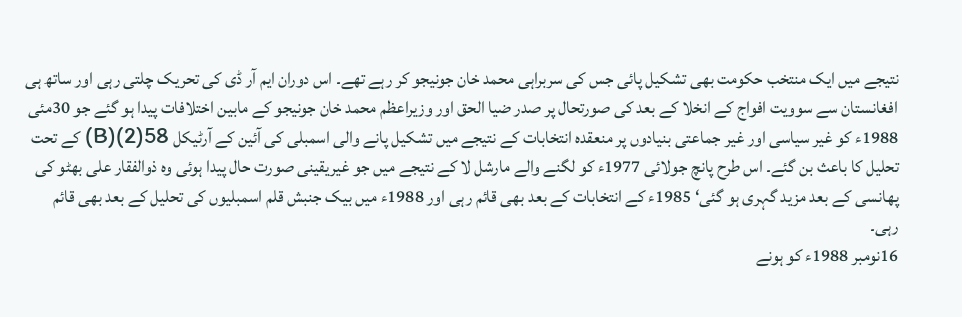نتیجے میں ایک منتخب حکومت بھی تشکیل پائی جس کی سربراہی محمد خان جونیجو کر رہے تھے۔ اس دوران ایم آر ڈی کی تحریک چلتی رہی اور ساتھ ہی افغانستان سے سوویت افواج کے انخلا کے بعد کی صورتحال پر صدر ضیا الحق اور وزیراعظم محمد خان جونیجو کے مابین اختلافات پیدا ہو گئے جو 30مئی 1988ء کو غیر سیاسی اور غیر جماعتی بنیادوں پر منعقدہ انتخابات کے نتیجے میں تشکیل پانے والی اسمبلی کی آئین کے آرٹیکل 58(2)(B) کے تحت تحلیل کا باعث بن گئے۔ اس طرح پانچ جولائی 1977ء کو لگنے والے مارشل لا کے نتیجے میں جو غیریقینی صورت حال پیدا ہوئی وہ ذوالفقار علی بھٹو کی پھانسی کے بعد مزید گہری ہو گئی‘ 1985ء کے انتخابات کے بعد بھی قائم رہی اور 1988ء میں بیک جنبش قلم اسمبلیوں کی تحلیل کے بعد بھی قائم رہی۔
16نومبر 1988ء کو ہونے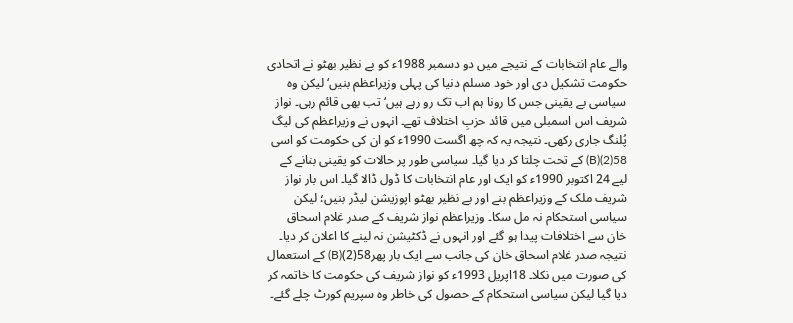والے عام انتخابات کے نتیجے میں دو دسمبر 1988ء کو بے نظیر بھٹو نے اتحادی حکومت تشکیل دی اور خود مسلم دنیا کی پہلی وزیراعظم بنیں‘ لیکن وہ سیاسی بے یقینی جس کا رونا ہم اب تک رو رہے ہیں‘ تب بھی قائم رہی۔ نواز شریف اس اسمبلی میں قائد حزبِ اختلاف تھے۔ انہوں نے وزیراعظم کی لیگ پُلنگ جاری رکھی۔ نتیجہ یہ کہ چھ اگست 1990ء کو ان کی حکومت کو اسی 58(2)(B) کے تحت چلتا کر دیا گیا۔ سیاسی طور پر حالات کو یقینی بنانے کے لیے 24 اکتوبر 1990ء کو ایک اور عام انتخابات کا ڈول ڈالا گیا۔ اس بار نواز شریف ملک کے وزیراعظم بنے اور بے نظیر بھٹو اپوزیشن لیڈر بنیں؛ لیکن سیاسی استحکام نہ مل سکا۔ وزیراعظم نواز شریف کے صدر غلام اسحاق خان سے اختلافات پیدا ہو گئے اور انہوں نے ڈکٹیشن نہ لینے کا اعلان کر دیا۔ نتیجہ صدر غلام اسحاق خان کی جانب سے ایک بار پھر58(2)(B) کے استعمال کی صورت میں نکلا۔ 18اپریل 1993ء کو نواز شریف کی حکومت کا خاتمہ کر دیا گیا لیکن سیاسی استحکام کے حصول کی خاطر وہ سپریم کورٹ چلے گئے۔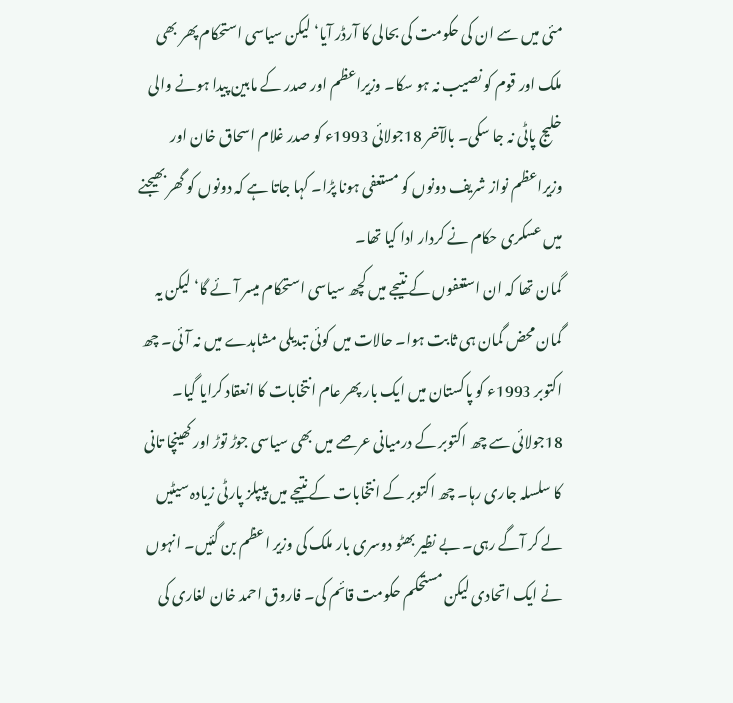مئی میں سے ان کی حکومت کی بحالی کا آرڈر آیا‘ لیکن سیاسی استحکام پھر بھی ملک اور قوم کو نصیب نہ ہو سکا۔ وزیراعظم اور صدر کے مابین پیدا ہونے والی خلیج پاٹی نہ جا سکی۔ بالآخر 18جولائی 1993ء کو صدر غلام اسحاق خان اور وزیراعظم نواز شریف دونوں کو مستعفی ہونا پڑا۔ کہا جاتا ہے کہ دونوں کو گھر بھیجنے میں عسکری حکام نے کردار ادا کیا تھا۔
گمان تھا کہ ان استعفوں کے نتیجے میں کچھ سیاسی استحکام میسر آئے گا‘ لیکن یہ گمان محض گمان ہی ثابت ہوا۔ حالات میں کوئی تبدیلی مشاہدے میں نہ آئی۔ چھ اکتوبر 1993ء کو پاکستان میں ایک بار پھر عام انتخابات کا انعقاد کرایا گیا۔ 18جولائی سے چھ اکتوبر کے درمیانی عرصے میں بھی سیاسی جوڑ توڑ اور کھینچا تانی کا سلسلہ جاری رہا۔ چھ اکتوبر کے انتخابات کے نتیجے میں پیپلز پارٹی زیادہ سیٹیں لے کر آگے رہی۔ بے نظیر بھٹو دوسری بار ملک کی وزیر اعظم بن گئیں۔ انہوں نے ایک اتحادی لیکن مستحکم حکومت قائم کی۔ فاروق احمد خان لغاری کی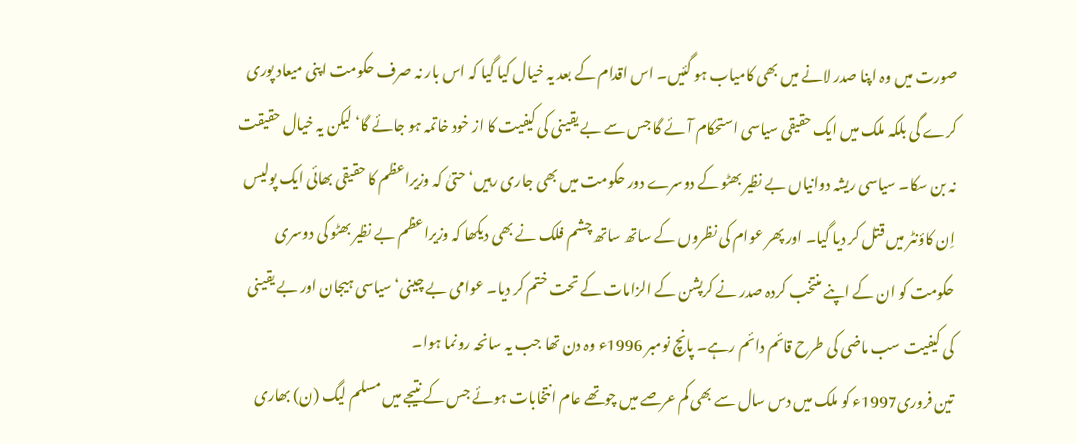صورت میں وہ اپنا صدر لانے میں بھی کامیاب ہو گئیں۔ اس اقدام کے بعد یہ خیال کیا گیا کہ اس بار نہ صرف حکومت اپنی میعاد پوری کرے گی بلکہ ملک میں ایک حقیقی سیاسی استحکام آئے گا جس سے بے یقینی کی کیفیت کا از خود خاتمہ ہو جائے گا‘ لیکن یہ خیال حقیقت نہ بن سکا۔ سیاسی ریشہ دوانیاں بے نظیر بھٹو کے دوسرے دور حکومت میں بھی جاری رہیں‘ حتیٰ کہ وزیراعظم کا حقیقی بھائی ایک پولیس اِن کاؤنٹر میں قتل کر دیا گیا۔ اور پھر عوام کی نظروں کے ساتھ ساتھ چشم فلک نے بھی دیکھا کہ وزیراعظم بے نظیر بھٹو کی دوسری حکومت کو ان کے اپنے منتخب کردہ صدر نے کرپشن کے الزامات کے تحت ختم کر دیا۔ عوامی بے چینی‘ سیاسی ہیجان اور بے یقینی کی کیفیت سب ماضی کی طرح قائم دائم رہے۔ پانچ نومبر 1996ء وہ دن تھا جب یہ سانحہ رونما ہوا۔
تین فروری1997ء کو ملک میں دس سال سے بھی کم عرصے میں چوتھے عام انتخابات ہوئے جس کے نتیجے میں مسلم لیگ (ن) بھاری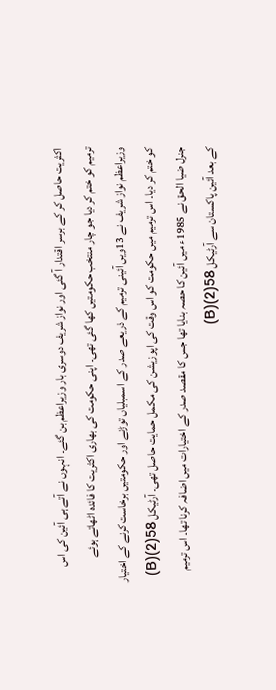اکثریت حاصل کر کے برسر اقتدار آ گئی اور نواز شریف دوسری بار وزیراعظم بن گئے۔ انہوں نے آتے ہی آئین کی اس ترمیم کو ختم کر دیا جو چار منتخب حکومتیں کھا گئی تھی۔ اپنی حکومت کی بھاری اکثریت کا فائدہ اٹھاتے ہوئے وزیراعظم نواز شریف نے 13ویں آئینی ترمیم کے ذریعے صدر کے اسمبلیاں توڑنے اور حکومتیں برخاست کرنے کے اختیار کو ختم کر دیا۔ اس ترمیم میں حکومت کو اس وقت کی اپوزیشن کی مکمل حمایت حاصل تھی۔ آرٹیکل 58(2)(B) جنرل ضیا الحق نے 1985ء میں آئین کا حصہ بنایا تھا جس کا مقصد صدر کے اختیارات میں اضافہ کرنا تھا۔ اس ترمیم کے بعد آئین پاکستان سے آرٹیکل 58(2)(B)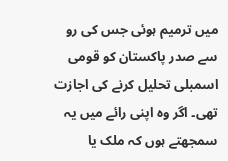میں ترمیم ہوئی جس کی رو سے صدر پاکستان کو قومی اسمبلی تحلیل کرنے کی اجازت تھی۔ اگر وہ اپنی رائے میں یہ سمجھتے ہوں کہ ملک یا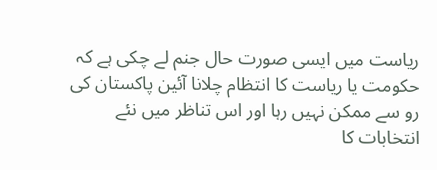ریاست میں ایسی صورت حال جنم لے چکی ہے کہ حکومت یا ریاست کا انتظام چلانا آئین پاکستان کی رو سے ممکن نہیں رہا اور اس تناظر میں نئے انتخابات کا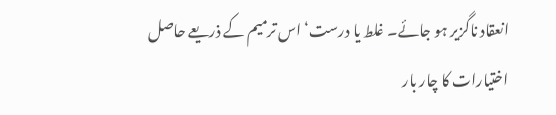انعقاد ناگزیر ہو جائے۔ غلط یا درست‘ اس ترمیم کے ذریعے حاصل اختیارات کا چار بار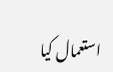استعمال کیا